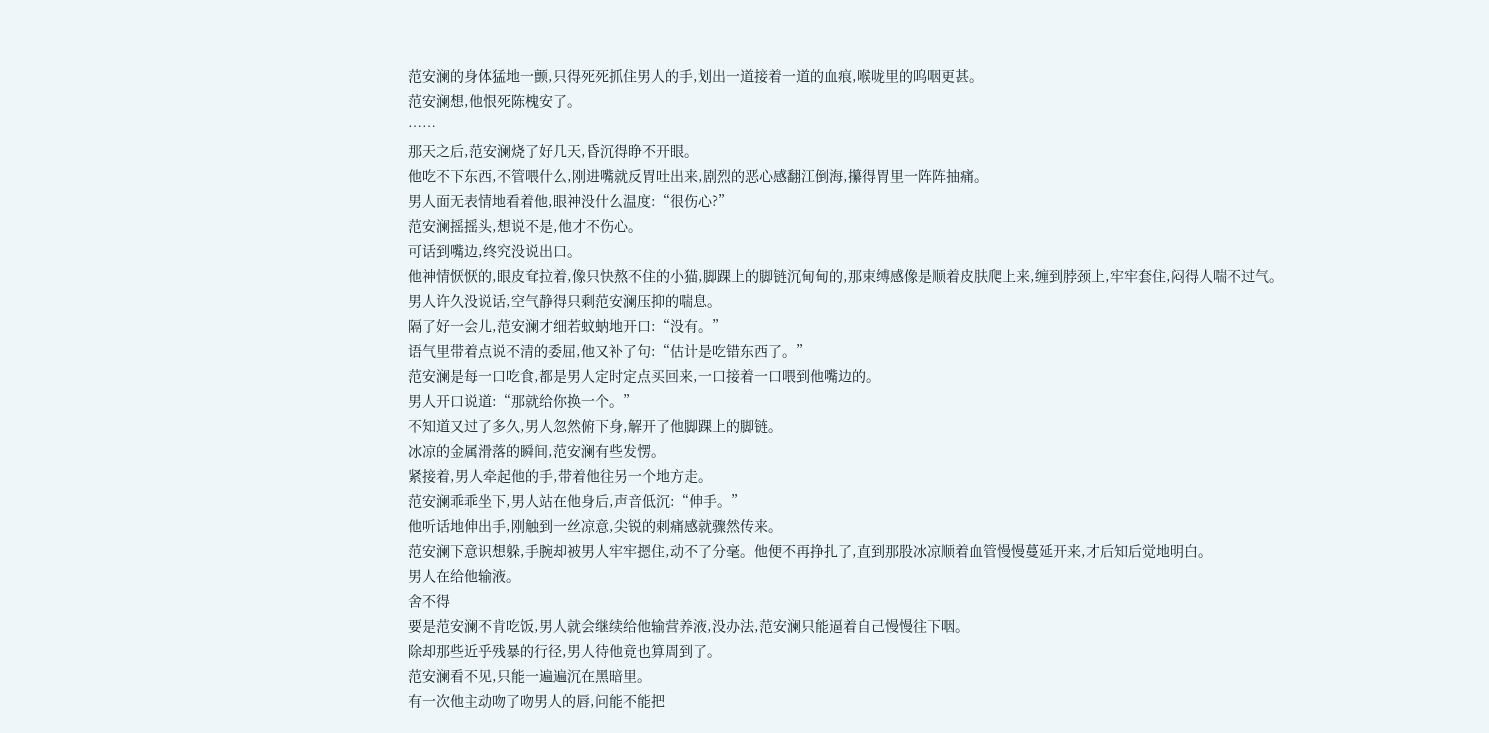范安澜的身体猛地一颤,只得死死抓住男人的手,划出一道接着一道的血痕,喉咙里的呜咽更甚。
范安澜想,他恨死陈槐安了。
……
那天之后,范安澜烧了好几天,昏沉得睁不开眼。
他吃不下东西,不管喂什么,刚进嘴就反胃吐出来,剧烈的恶心感翻江倒海,攥得胃里一阵阵抽痛。
男人面无表情地看着他,眼神没什么温度:“很伤心?”
范安澜摇摇头,想说不是,他才不伤心。
可话到嘴边,终究没说出口。
他神情恹恹的,眼皮耷拉着,像只快熬不住的小猫,脚踝上的脚链沉甸甸的,那束缚感像是顺着皮肤爬上来,缠到脖颈上,牢牢套住,闷得人喘不过气。
男人许久没说话,空气静得只剩范安澜压抑的喘息。
隔了好一会儿,范安澜才细若蚊蚋地开口:“没有。”
语气里带着点说不清的委屈,他又补了句:“估计是吃错东西了。”
范安澜是每一口吃食,都是男人定时定点买回来,一口接着一口喂到他嘴边的。
男人开口说道:“那就给你换一个。”
不知道又过了多久,男人忽然俯下身,解开了他脚踝上的脚链。
冰凉的金属滑落的瞬间,范安澜有些发愣。
紧接着,男人牵起他的手,带着他往另一个地方走。
范安澜乖乖坐下,男人站在他身后,声音低沉:“伸手。”
他听话地伸出手,刚触到一丝凉意,尖锐的刺痛感就骤然传来。
范安澜下意识想躲,手腕却被男人牢牢摁住,动不了分毫。他便不再挣扎了,直到那股冰凉顺着血管慢慢蔓延开来,才后知后觉地明白。
男人在给他输液。
舍不得
要是范安澜不肯吃饭,男人就会继续给他输营养液,没办法,范安澜只能逼着自己慢慢往下咽。
除却那些近乎残暴的行径,男人待他竟也算周到了。
范安澜看不见,只能一遍遍沉在黑暗里。
有一次他主动吻了吻男人的唇,问能不能把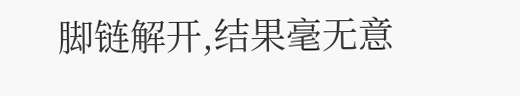脚链解开,结果毫无意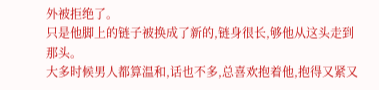外被拒绝了。
只是他脚上的链子被换成了新的,链身很长,够他从这头走到那头。
大多时候男人都算温和,话也不多,总喜欢抱着他,抱得又紧又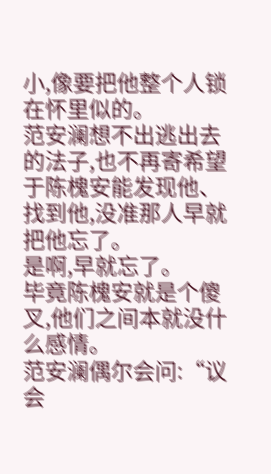小,像要把他整个人锁在怀里似的。
范安澜想不出逃出去的法子,也不再寄希望于陈槐安能发现他、找到他,没准那人早就把他忘了。
是啊,早就忘了。
毕竟陈槐安就是个傻叉,他们之间本就没什么感情。
范安澜偶尔会问:“议会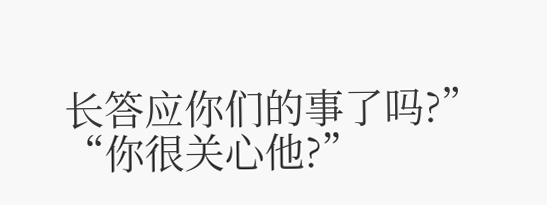长答应你们的事了吗?”
“你很关心他?”